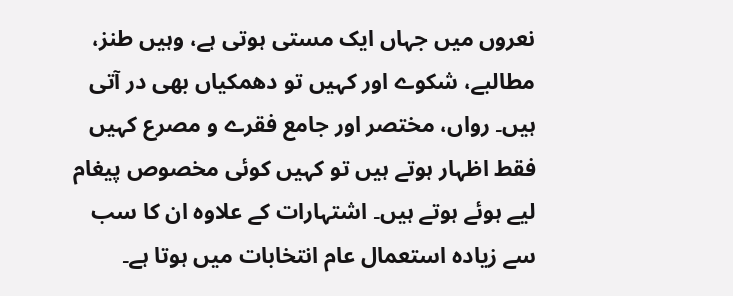نعروں میں جہاں ایک مستی ہوتی ہے، وہیں طنز، مطالبے، شکوے اور کہیں تو دھمکیاں بھی در آتی ہیں۔ رواں، مختصر اور جامع فقرے و مصرع کہیں فقط اظہار ہوتے ہیں تو کہیں کوئی مخصوص پیغام لیے ہوئے ہوتے ہیں۔ اشتہارات کے علاوہ ان کا سب سے زیادہ استعمال عام انتخابات میں ہوتا ہے۔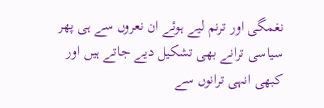نغمگی اور ترنم لیے ہوئے ان نعروں سے ہی پھر سیاسی ترانے بھی تشکیل دیے جاتے ہیں اور کبھی انہی ترانوں سے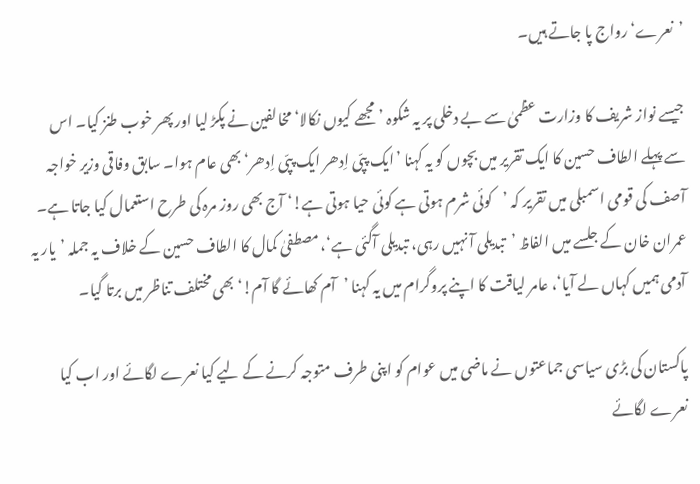’نعرے‘ رواج پا جاتے ہیں۔

جیسے نواز شریف کا وزارت عظمیٰ سے بے دخلی پر یہ شکوہ ’مجھے کیوں نکالا‘ مخالفین نے پکڑ لیا اور پھر خوب طنز کیا۔ اس سے پہلے الطاف حسین کا ایک تقریر میں بچوں کو یہ کہنا ’ایک پپّی اِدھر ایک پپّی اِدھر‘ بھی عام ہوا۔ سابق وفاقی وزیر خواجہ آصف کی قومی اسمبلی میں تقریر کہ ’کوئی شرم ہوتی ہے کوئی حیا ہوتی ہے!‘ آج بھی روز مرہ کی طرح استعمال کیا جاتا ہے۔ عمران خان کے جلسے میں الفاظ ’تبدیلی آ نہیں رہی، تبدیلی آگئی ہے‘، مصطفیٰ کمال کا الطاف حسین کے خلاف یہ جملہ ’یار یہ آدمی ہمیں کہاں لے آیا‘، عامر لیاقت کا اپنے پروگرام میں یہ کہنا ’آم کھائے گا آم!‘ بھی مختلف تناظر میں برتا گیا۔

پاکستان کی بڑی سیاسی جماعتوں نے ماضی میں عوام کو اپنی طرف متوجہ کرنے کے لیے کیا نعرے لگائے اور اب کیا نعرے لگائے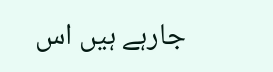جارہے ہیں اس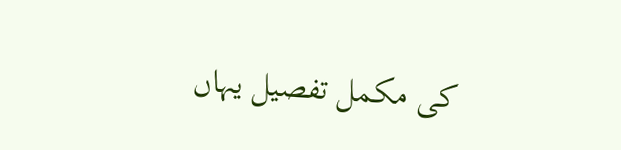کی مکمل تفصیل یہاں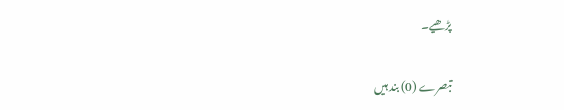پڑھیے۔

تبصرے (0) بند ہیں